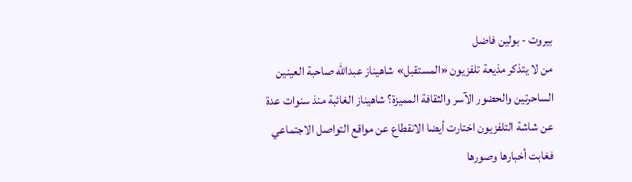بيروت - بولين فاضل
من لا يتذكر مذيعة تلفزيون «المستقبل» شاهيناز عبدالله صاحبة العينين الساحرتين والحضور الآسر والثقافة المميزة؟ شاهيناز الغائبة منذ سنوات عدة عن شاشة التلفزيون اختارت أيضا الانقطاع عن مواقع التواصل الاجتماعي فغابت أخبارها وصورها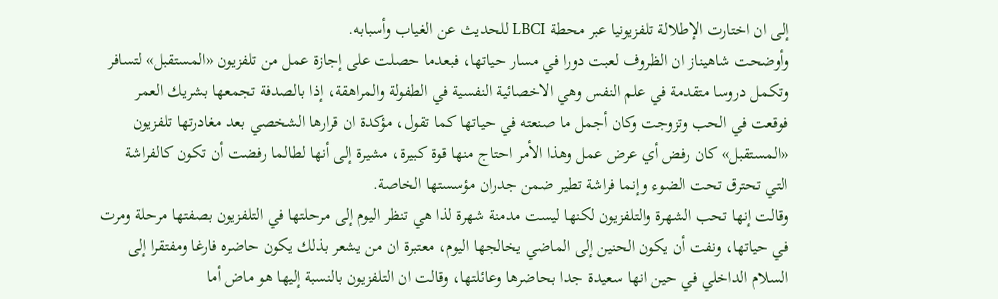إلى ان اختارت الإطلالة تلفزيونيا عبر محطة LBCI للحديث عن الغياب وأسبابه.
وأوضحت شاهيناز ان الظروف لعبت دورا في مسار حياتها، فبعدما حصلت على إجازة عمل من تلفزيون «المستقبل» لتسافر وتكمل دروسا متقدمة في علم النفس وهي الاخصائية النفسية في الطفولة والمراهقة، إذا بالصدفة تجمعها بشريك العمر فوقعت في الحب وتزوجت وكان أجمل ما صنعته في حياتها كما تقول، مؤكدة ان قرارها الشخصي بعد مغادرتها تلفزيون «المستقبل» كان رفض أي عرض عمل وهذا الأمر احتاج منها قوة كبيرة، مشيرة إلى أنها لطالما رفضت أن تكون كالفراشة التي تحترق تحت الضوء وإنما فراشة تطير ضمن جدران مؤسستها الخاصة.
وقالت إنها تحب الشهرة والتلفزيون لكنها ليست مدمنة شهرة لذا هي تنظر اليوم إلى مرحلتها في التلفزيون بصفتها مرحلة ومرت في حياتها، ونفت أن يكون الحنين إلى الماضي يخالجها اليوم، معتبرة ان من يشعر بذلك يكون حاضره فارغا ومفتقرا إلى السلام الداخلي في حين انها سعيدة جدا بحاضرها وعائلتها، وقالت ان التلفزيون بالنسبة إليها هو ماض أما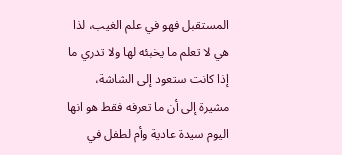المستقبل فهو في علم الغيب، لذا هي لا تعلم ما يخبئه لها ولا تدري ما إذا كانت ستعود إلى الشاشة، مشيرة إلى أن ما تعرفه فقط هو انها اليوم سيدة عادية وأم لطفل في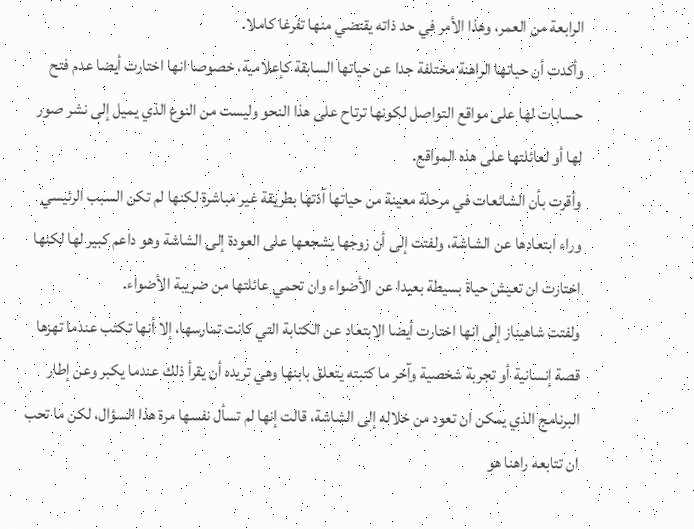الرابعة من العمر، وهذا الأمر في حد ذاته يقتضي منها تفرغا كاملا.
وأكدت أن حياتها الراهنة مختلفة جدا عن حياتها السابقة كإعلامية، خصوصا انها اختارت أيضا عدم فتح حسابات لها على مواقع التواصل لكونها ترتاح على هذا النحو وليست من النوع الذي يميل إلى نشر صور لها أو لعائلتها على هذه المواقع.
وأقرت بأن الشائعات في مرحلة معينة من حياتها آذتها بطريقة غير مباشرة لكنها لم تكن السبب الرئيسي وراء ابتعادها عن الشاشة، ولفتت إلى أن زوجها يشجعها على العودة إلى الشاشة وهو داعم كبير لها لكنها اختارت ان تعيش حياة بسيطة بعيدا عن الأضواء وان تحمي عائلتها من ضريبة الأضواء.
ولفتت شاهيناز إلى انها اختارت أيضا الابتعاد عن الكتابة التي كانت تمارسها، إلا أنها تكتب عندما تهزها قصة إنسانية أو تجربة شخصية وآخر ما كتبته يتعلق بابنها وهي تريده أن يقرأ ذلك عندما يكبر وعن إطار البرنامج الذي يمكن ان تعود من خلاله إلى الشاشة، قالت إنها لم تسأل نفسها مرة هذا السؤال، لكن ما تحب ان تتابعه راهنا هو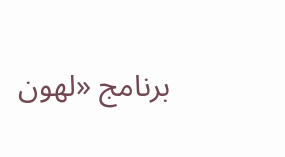برنامج «لهون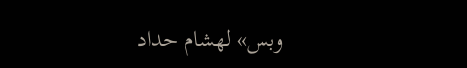وبس» لهشام حداد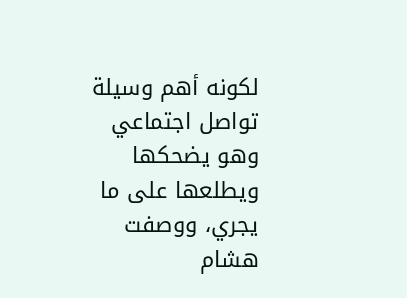لكونه أهم وسيلة تواصل اجتماعي وهو يضحكها ويطلعها على ما يجري، ووصفت هشام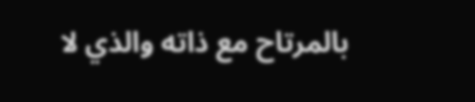بالمرتاح مع ذاته والذي لا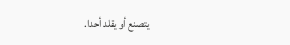يتصنع أو يقلد أحدا.